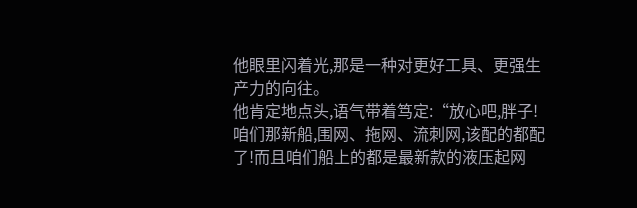他眼里闪着光,那是一种对更好工具、更强生产力的向往。
他肯定地点头,语气带着笃定:“放心吧,胖子!咱们那新船,围网、拖网、流刺网,该配的都配了!而且咱们船上的都是最新款的液压起网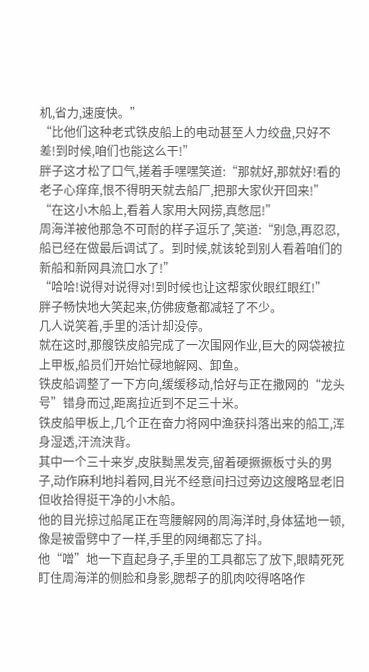机,省力,速度快。”
“比他们这种老式铁皮船上的电动甚至人力绞盘,只好不差!到时候,咱们也能这么干!”
胖子这才松了口气,搓着手嘿嘿笑道:“那就好,那就好!看的老子心痒痒,恨不得明天就去船厂,把那大家伙开回来!”
“在这小木船上,看着人家用大网捞,真憋屈!”
周海洋被他那急不可耐的样子逗乐了,笑道:“别急,再忍忍,船已经在做最后调试了。到时候,就该轮到别人看着咱们的新船和新网具流口水了!”
“哈哈!说得对说得对!到时候也让这帮家伙眼红眼红!”
胖子畅快地大笑起来,仿佛疲惫都减轻了不少。
几人说笑着,手里的活计却没停。
就在这时,那艘铁皮船完成了一次围网作业,巨大的网袋被拉上甲板,船员们开始忙碌地解网、卸鱼。
铁皮船调整了一下方向,缓缓移动,恰好与正在撒网的“龙头号”错身而过,距离拉近到不足三十米。
铁皮船甲板上,几个正在奋力将网中渔获抖落出来的船工,浑身湿透,汗流浃背。
其中一个三十来岁,皮肤黝黑发亮,留着硬撅撅板寸头的男子,动作麻利地抖着网,目光不经意间扫过旁边这艘略显老旧但收拾得挺干净的小木船。
他的目光掠过船尾正在弯腰解网的周海洋时,身体猛地一顿,像是被雷劈中了一样,手里的网绳都忘了抖。
他“噌”地一下直起身子,手里的工具都忘了放下,眼睛死死盯住周海洋的侧脸和身影,腮帮子的肌肉咬得咯咯作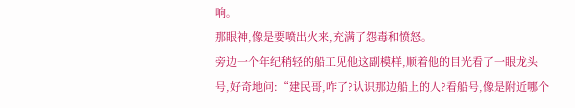响。
那眼神,像是要喷出火来,充满了怨毒和愤怒。
旁边一个年纪稍轻的船工见他这副模样,顺着他的目光看了一眼龙头号,好奇地问:“建民哥,咋了?认识那边船上的人?看船号,像是附近哪个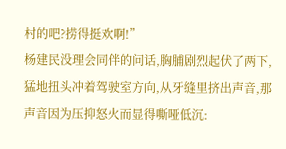村的吧?捞得挺欢啊!”
杨建民没理会同伴的问话,胸脯剧烈起伏了两下,猛地扭头冲着驾驶室方向,从牙缝里挤出声音,那声音因为压抑怒火而显得嘶哑低沉: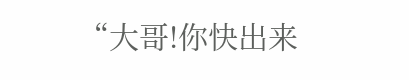“大哥!你快出来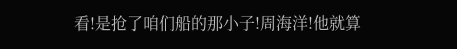看!是抢了咱们船的那小子!周海洋!他就算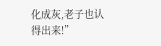化成灰,老子也认得出来!”